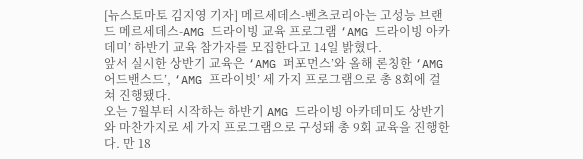[뉴스토마토 김지영 기자] 메르세데스-벤츠코리아는 고성능 브랜드 메르세데스-AMG 드라이빙 교육 프로그램 ‘AMG 드라이빙 아카데미’ 하반기 교육 참가자를 모집한다고 14일 밝혔다.
앞서 실시한 상반기 교육은 ‘AMG 퍼포먼스’와 올해 론칭한 ‘AMG 어드밴스드’, ‘AMG 프라이빗’ 세 가지 프로그램으로 총 8회에 걸쳐 진행됐다.
오는 7월부터 시작하는 하반기 AMG 드라이빙 아카데미도 상반기와 마찬가지로 세 가지 프로그램으로 구성돼 총 9회 교육을 진행한다. 만 18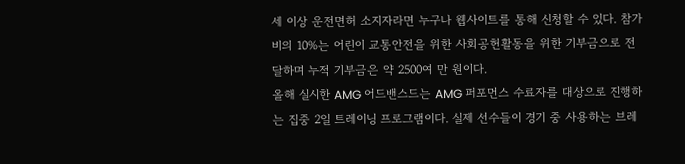세 이상 운전면허 소지자라면 누구나 웹사이트를 통해 신청할 수 있다. 참가비의 10%는 어린이 교통안전을 위한 사회공헌활동을 위한 기부금으로 전달하며 누적 기부금은 약 2500여 만 원이다.
올해 실시한 AMG 어드밴스드는 AMG 퍼포먼스 수료자를 대상으로 진행하는 집중 2일 트레이닝 프로그램이다. 실제 선수들이 경기 중 사용하는 브레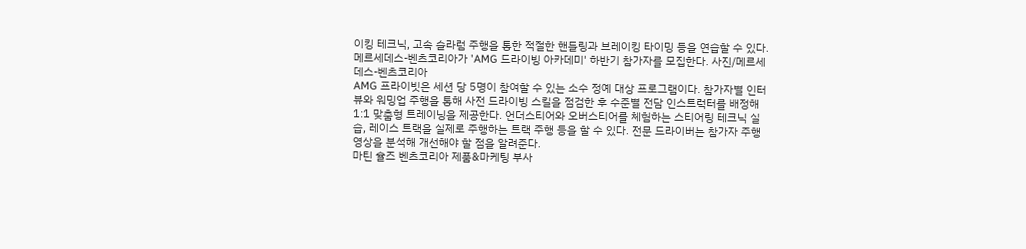이킹 테크닉, 고속 슬라럼 주행을 통한 적절한 핸들링과 브레이킹 타이밍 등을 연습할 수 있다.
메르세데스-벤츠코리아가 'AMG 드라이빙 아카데미' 하반기 참가자를 모집한다. 사진/메르세데스-벤츠코리아
AMG 프라이빗은 세션 당 5명이 참여할 수 있는 소수 정예 대상 프로그램이다. 참가자별 인터뷰와 워밍업 주행을 통해 사전 드라이빙 스킬을 점검한 후 수준별 전담 인스트럭터를 배정해 1:1 맞춤형 트레이닝을 제공한다. 언더스티어와 오버스티어를 체험하는 스티어링 테크닉 실습, 레이스 트랙을 실제로 주행하는 트랙 주행 등을 할 수 있다. 전문 드라이버는 참가자 주행 영상을 분석해 개선해야 할 점을 알려준다.
마틴 슐즈 벤츠코리아 제품&마케팅 부사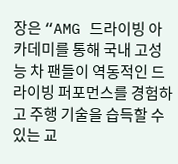장은 “AMG 드라이빙 아카데미를 통해 국내 고성능 차 팬들이 역동적인 드라이빙 퍼포먼스를 경험하고 주행 기술을 습득할 수 있는 교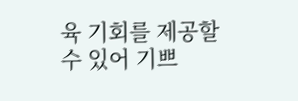육 기회를 제공할 수 있어 기쁘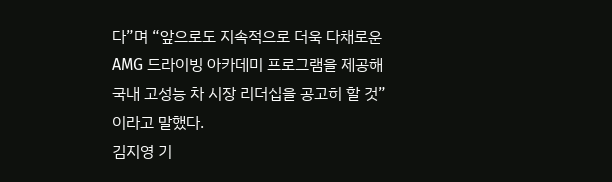다”며 “앞으로도 지속적으로 더욱 다채로운 AMG 드라이빙 아카데미 프로그램을 제공해 국내 고성능 차 시장 리더십을 공고히 할 것”이라고 말했다.
김지영 기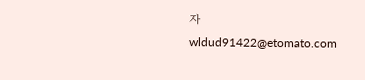자 wldud91422@etomato.com